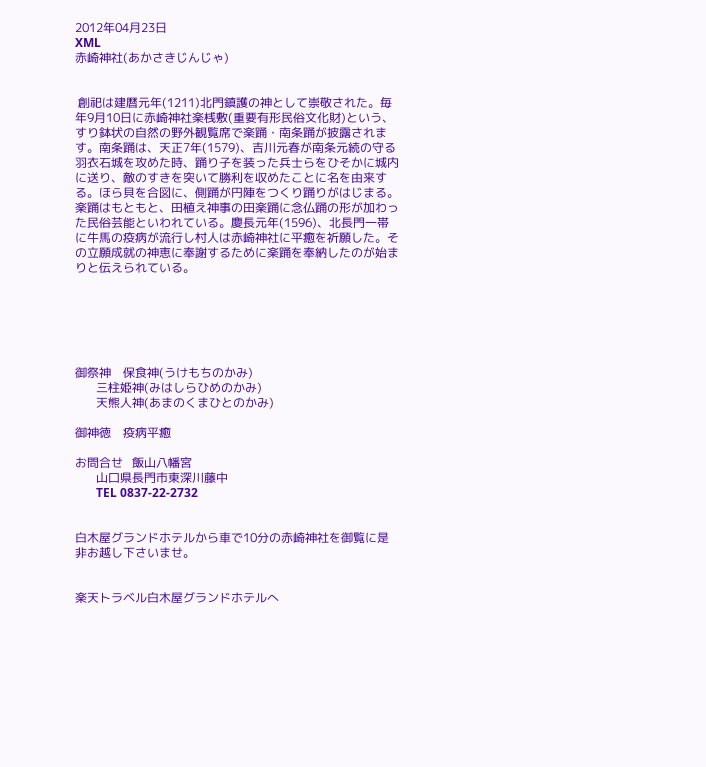2012年04月23日
XML
赤崎神社(あかさきじんじゃ)


 創祀は建暦元年(1211)北門鎮護の神として崇敬された。毎年9月10日に赤崎神社楽桟敷(重要有形民俗文化財)という、すり鉢状の自然の野外観覧席で楽踊・南条踊が披露されます。南条踊は、天正7年(1579)、吉川元春が南条元続の守る羽衣石城を攻めた時、踊り子を装った兵士らをひそかに城内に送り、敵のすきを突いて勝利を収めたことに名を由来する。ほら貝を合図に、側踊が円陣をつくり踊りがはじまる。楽踊はもともと、田植え神事の田楽踊に念仏踊の形が加わった民俗芸能といわれている。慶長元年(1596)、北長門一帯に牛馬の疫病が流行し村人は赤崎神社に平癒を祈願した。その立願成就の神恵に奉謝するために楽踊を奉納したのが始まりと伝えられている。






御祭神    保食神(うけもちのかみ)
       三柱姫神(みはしらひめのかみ)
       天熊人神(あまのくまひとのかみ)

御神徳    疫病平癒

お問合せ   飯山八幡宮
       山口県長門市東深川藤中
       TEL 0837-22-2732


白木屋グランドホテルから車で10分の赤崎神社を御覧に是非お越し下さいませ。


楽天トラベル白木屋グランドホテルへ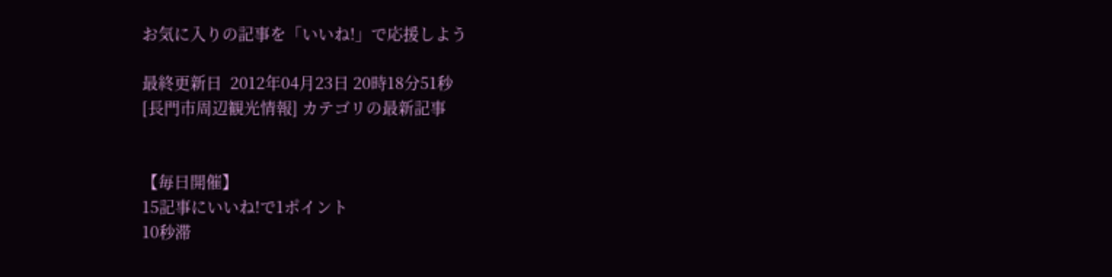お気に入りの記事を「いいね!」で応援しよう

最終更新日  2012年04月23日 20時18分51秒
[長門市周辺観光情報] カテゴリの最新記事


【毎日開催】
15記事にいいね!で1ポイント
10秒滞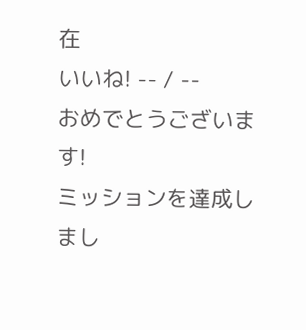在
いいね! -- / --
おめでとうございます!
ミッションを達成しまし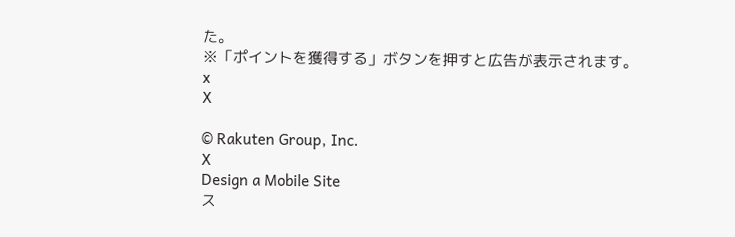た。
※「ポイントを獲得する」ボタンを押すと広告が表示されます。
x
X

© Rakuten Group, Inc.
X
Design a Mobile Site
ス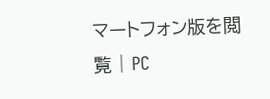マートフォン版を閲覧 | PC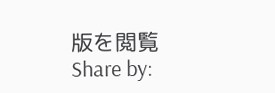版を閲覧
Share by: